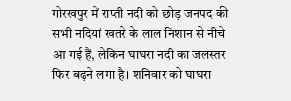गोरखपुर में राप्ती नदी को छोड़ जनपद की सभी नदियां खतरे के लाल निशान से नीचे आ गई हैं, लेकिन घाघरा नदी का जलस्तर फिर बढ़ने लगा है। शनिवार को घाघरा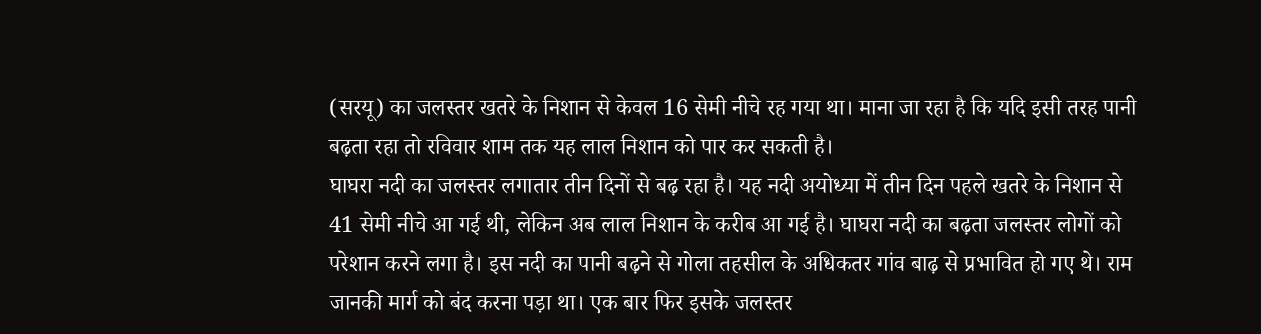(सरयू) का जलस्तर खतरे के निशान से केवल 16 सेमी नीचे रह गया था। माना जा रहा है कि यदि इसी तरह पानी बढ़ता रहा तो रविवार शाम तक यह लाल निशान को पार कर सकती है।
घाघरा नदी का जलस्तर लगातार तीन दिनों से बढ़ रहा है। यह नदी अयोध्या में तीन दिन पहले खतरे के निशान से 41 सेमी नीचे आ गई थी, लेकिन अब लाल निशान के करीब आ गई है। घाघरा नदी का बढ़ता जलस्तर लोगों को परेशान करने लगा है। इस नदी का पानी बढ़ने से गोला तहसील के अधिकतर गांव बाढ़ से प्रभावित हो गए थे। राम जानकी मार्ग को बंद करना पड़ा था। एक बार फिर इसके जलस्तर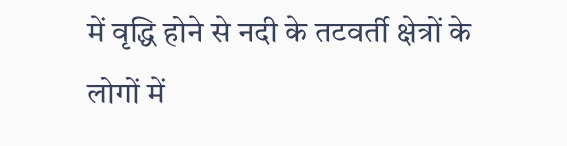में वृद्धि होने से नदी के तटवर्ती क्षेत्रों के लोगों में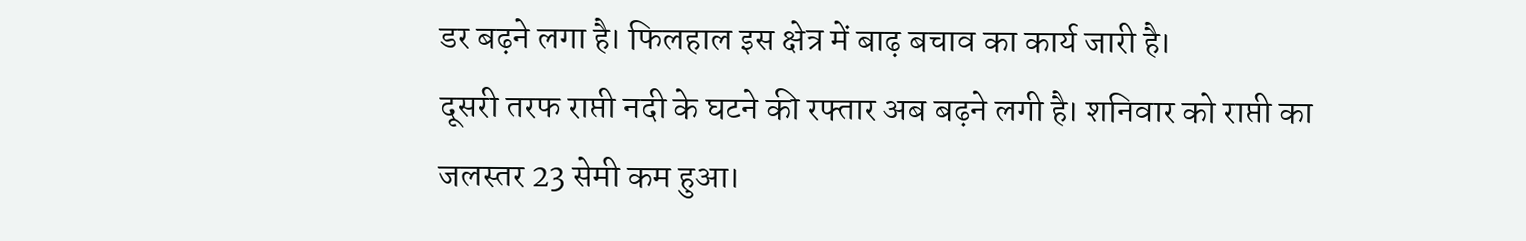डर बढ़ने लगा है। फिलहाल इस क्षेत्र में बाढ़ बचाव का कार्य जारी है।
दूसरी तरफ राप्ती नदी के घटने की रफ्तार अब बढ़ने लगी है। शनिवार को राप्ती का जलस्तर 23 सेमी कम हुआ।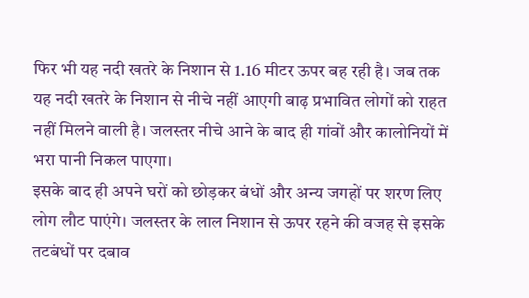फिर भी यह नदी खतरे के निशान से 1.16 मीटर ऊपर बह रही है। जब तक यह नदी खतरे के निशान से नीचे नहीं आएगी बाढ़ प्रभावित लोगों को राहत नहीं मिलने वाली है। जलस्तर नीचे आने के बाद ही गांवों और कालोनियों में भरा पानी निकल पाएगा।
इसके बाद ही अपने घरों को छोड़कर बंधों और अन्य जगहों पर शरण लिए लोग लौट पाएंगे। जलस्तर के लाल निशान से ऊपर रहने की वजह से इसके तटबंधों पर दबाव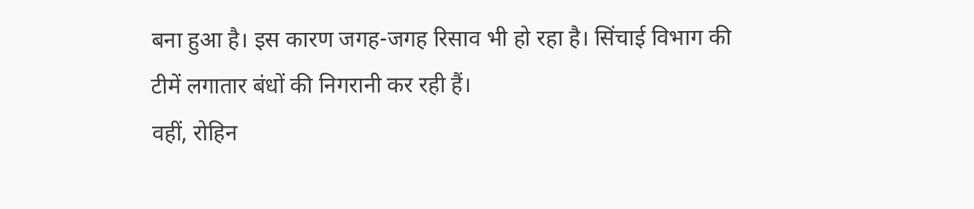बना हुआ है। इस कारण जगह-जगह रिसाव भी हो रहा है। सिंचाई विभाग की टीमें लगातार बंधों की निगरानी कर रही हैं।
वहीं, रोहिन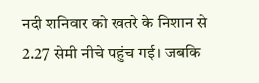नदी शनिवार को खतरे के निशान से 2.27 सेमी नीचे पहुंच गई। जबकि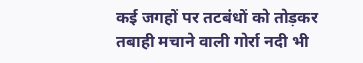कई जगहों पर तटबंधों को तोड़कर तबाही मचाने वाली गोर्रा नदी भी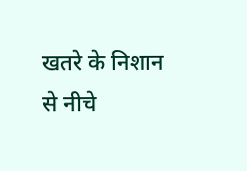खतरे के निशान से नीचे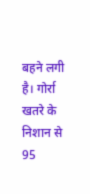बहने लगी है। गोर्रा खतरे के निशान से 95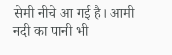सेमी नीचे आ गई है। आमी नदी का पानी भी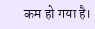कम हो गया है।